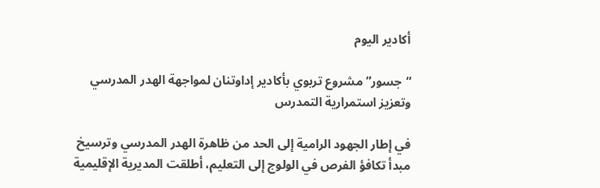أكادير اليوم

“جسور” مشروع تربوي بأكادير إداوتنان لمواجهة الهدر المدرسي وتعزيز استمرارية التمدرس

في إطار الجهود الرامية إلى الحد من ظاهرة الهدر المدرسي وترسيخ مبدأ تكافؤ الفرص في الولوج إلى التعليم، أطلقت المديرية الإقليمية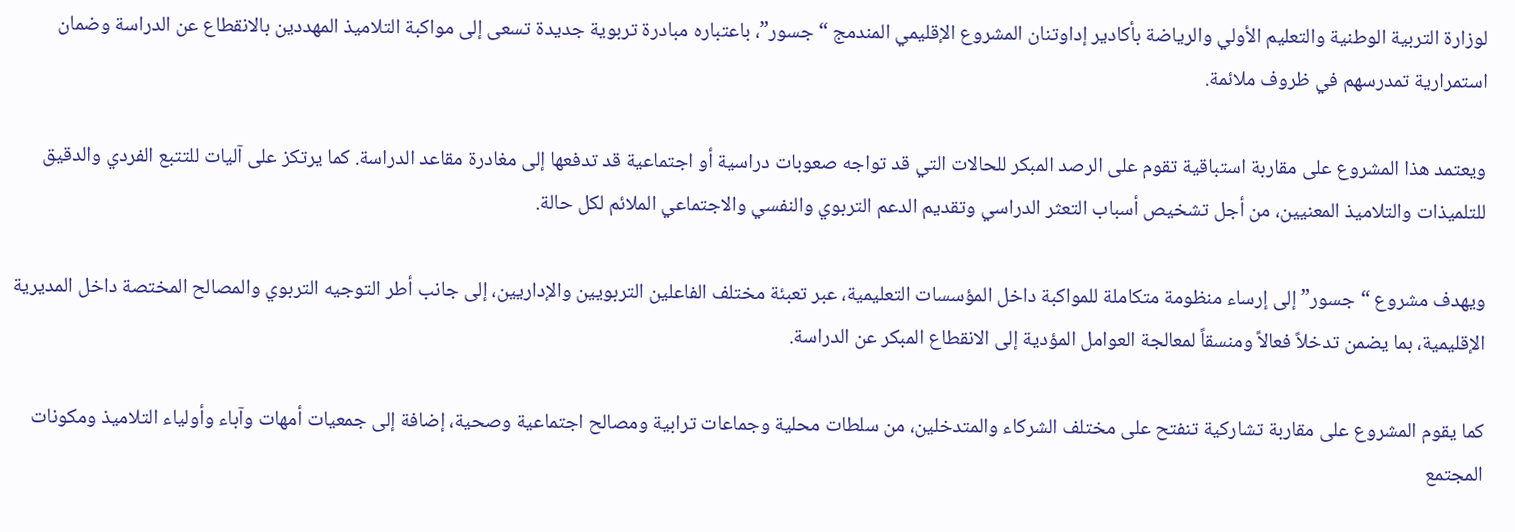لوزارة التربية الوطنية والتعليم الأولي والرياضة بأكادير إداوتنان المشروع الإقليمي المندمج “جسور”، باعتباره مبادرة تربوية جديدة تسعى إلى مواكبة التلاميذ المهددين بالانقطاع عن الدراسة وضمان استمرارية تمدرسهم في ظروف ملائمة.

ويعتمد هذا المشروع على مقاربة استباقية تقوم على الرصد المبكر للحالات التي قد تواجه صعوبات دراسية أو اجتماعية قد تدفعها إلى مغادرة مقاعد الدراسة. كما يرتكز على آليات للتتبع الفردي والدقيق للتلميذات والتلاميذ المعنيين، من أجل تشخيص أسباب التعثر الدراسي وتقديم الدعم التربوي والنفسي والاجتماعي الملائم لكل حالة.

ويهدف مشروع “جسور” إلى إرساء منظومة متكاملة للمواكبة داخل المؤسسات التعليمية، عبر تعبئة مختلف الفاعلين التربويين والإداريين، إلى جانب أطر التوجيه التربوي والمصالح المختصة داخل المديرية الإقليمية، بما يضمن تدخلاً فعالاً ومنسقاً لمعالجة العوامل المؤدية إلى الانقطاع المبكر عن الدراسة.

كما يقوم المشروع على مقاربة تشاركية تنفتح على مختلف الشركاء والمتدخلين، من سلطات محلية وجماعات ترابية ومصالح اجتماعية وصحية، إضافة إلى جمعيات أمهات وآباء وأولياء التلاميذ ومكونات المجتمع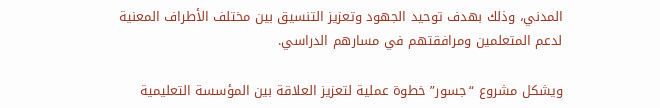المدني، وذلك بهدف توحيد الجهود وتعزيز التنسيق بين مختلف الأطراف المعنية لدعم المتعلمين ومرافقتهم في مسارهم الدراسي.

ويشكل مشروع “جسور” خطوة عملية لتعزيز العلاقة بين المؤسسة التعليمية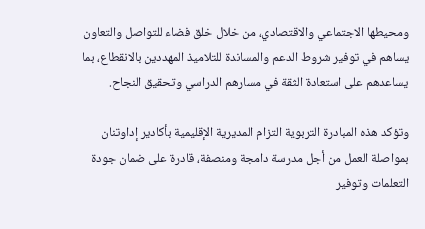ومحيطها الاجتماعي والاقتصادي، من خلال خلق فضاء للتواصل والتعاون يساهم في توفير شروط الدعم والمساندة للتلاميذ المهددين بالانقطاع، بما يساعدهم على استعادة الثقة في مسارهم الدراسي وتحقيق النجاح.

وتؤكد هذه المبادرة التربوية التزام المديرية الإقليمية بأكادير إداوتنان بمواصلة العمل من أجل مدرسة دامجة ومنصفة، قادرة على ضمان جودة التعلمات وتوفير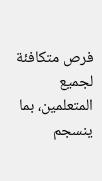فرص متكافئة لجميع المتعلمين، بما ينسجم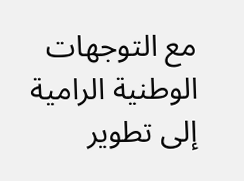مع التوجهات الوطنية الرامية إلى تطوير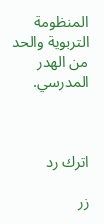المنظومة التربوية والحد من الهدر المدرسي.



اترك رد

زر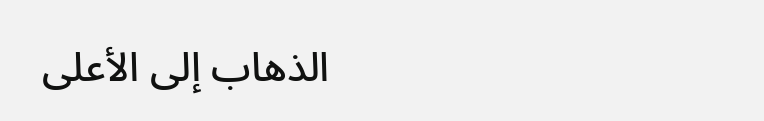الذهاب إلى الأعلى